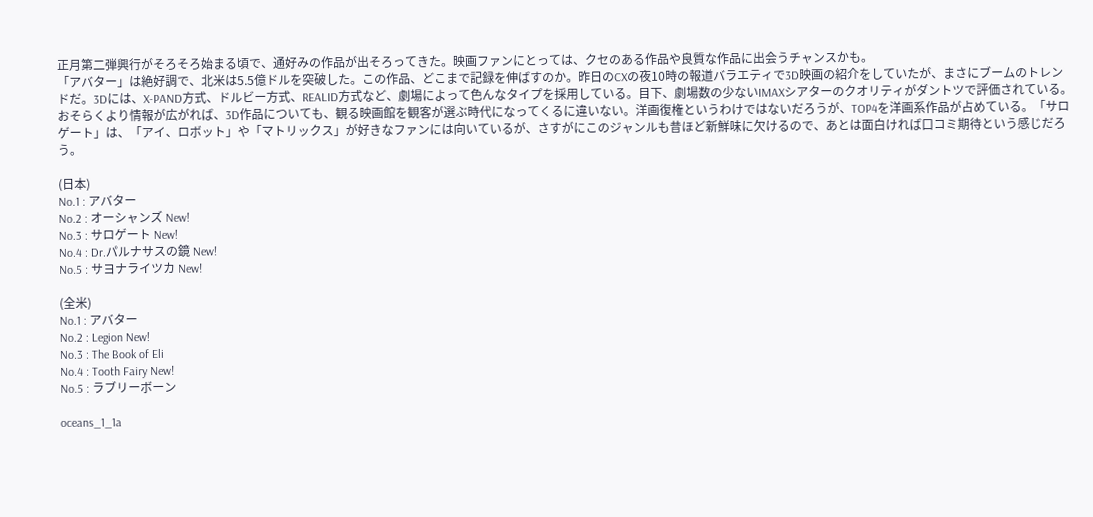正月第二弾興行がそろそろ始まる頃で、通好みの作品が出そろってきた。映画ファンにとっては、クセのある作品や良質な作品に出会うチャンスかも。
「アバター」は絶好調で、北米は5.5億ドルを突破した。この作品、どこまで記録を伸ばすのか。昨日のCXの夜10時の報道バラエティで3D映画の紹介をしていたが、まさにブームのトレンドだ。3Dには、X-PAND方式、ドルビー方式、REALID方式など、劇場によって色んなタイプを採用している。目下、劇場数の少ないIMAXシアターのクオリティがダントツで評価されている。おそらくより情報が広がれば、3D作品についても、観る映画館を観客が選ぶ時代になってくるに違いない。洋画復権というわけではないだろうが、TOP4を洋画系作品が占めている。「サロゲート」は、「アイ、ロボット」や「マトリックス」が好きなファンには向いているが、さすがにこのジャンルも昔ほど新鮮味に欠けるので、あとは面白ければ口コミ期待という感じだろう。

(日本)
No.1 : アバター
No.2 : オーシャンズ New!
No.3 : サロゲート New!
No.4 : Dr.パルナサスの鏡 New!
No.5 : サヨナライツカ New!

(全米)
No.1 : アバター
No.2 : Legion New!
No.3 : The Book of Eli
No.4 : Tooth Fairy New!
No.5 : ラブリーボーン

oceans_1_1a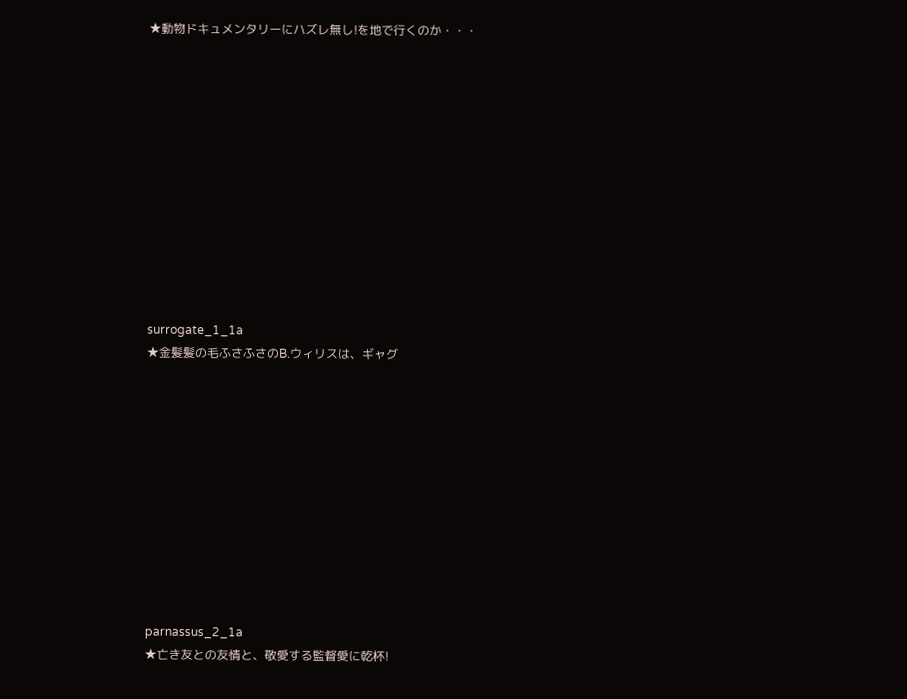★動物ドキュメンタリーにハズレ無し!を地で行くのか・・・












surrogate_1_1a
★金髪髪の毛ふさふさのB.ウィリスは、ギャグ











parnassus_2_1a
★亡き友との友情と、敬愛する監督愛に乾杯!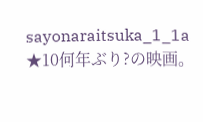sayonaraitsuka_1_1a
★10何年ぶり?の映画。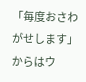「毎度おさわがせします」からはウ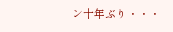ン十年ぶり・・・